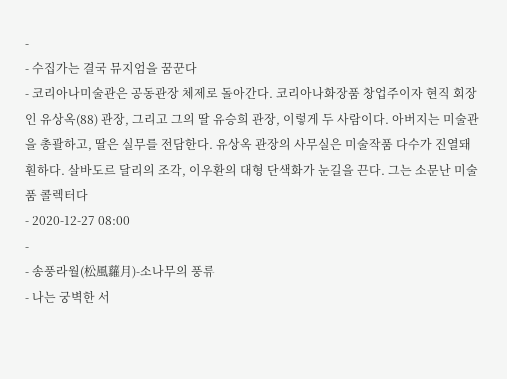-
- 수집가는 결국 뮤지엄을 꿈꾼다
- 코리아나미술관은 공동관장 체제로 돌아간다. 코리아나화장품 창업주이자 현직 회장인 유상옥(88) 관장, 그리고 그의 딸 유승희 관장, 이렇게 두 사람이다. 아버지는 미술관을 총괄하고, 딸은 실무를 전담한다. 유상옥 관장의 사무실은 미술작품 다수가 진열돼 훤하다. 살바도르 달리의 조각, 이우환의 대형 단색화가 눈길을 끈다. 그는 소문난 미술품 콜렉터다
- 2020-12-27 08:00
-
- 송풍라월(松風蘿月)-소나무의 풍류
- 나는 궁벽한 서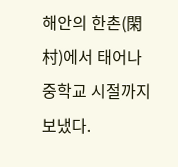해안의 한촌(閑村)에서 태어나 중학교 시절까지 보냈다.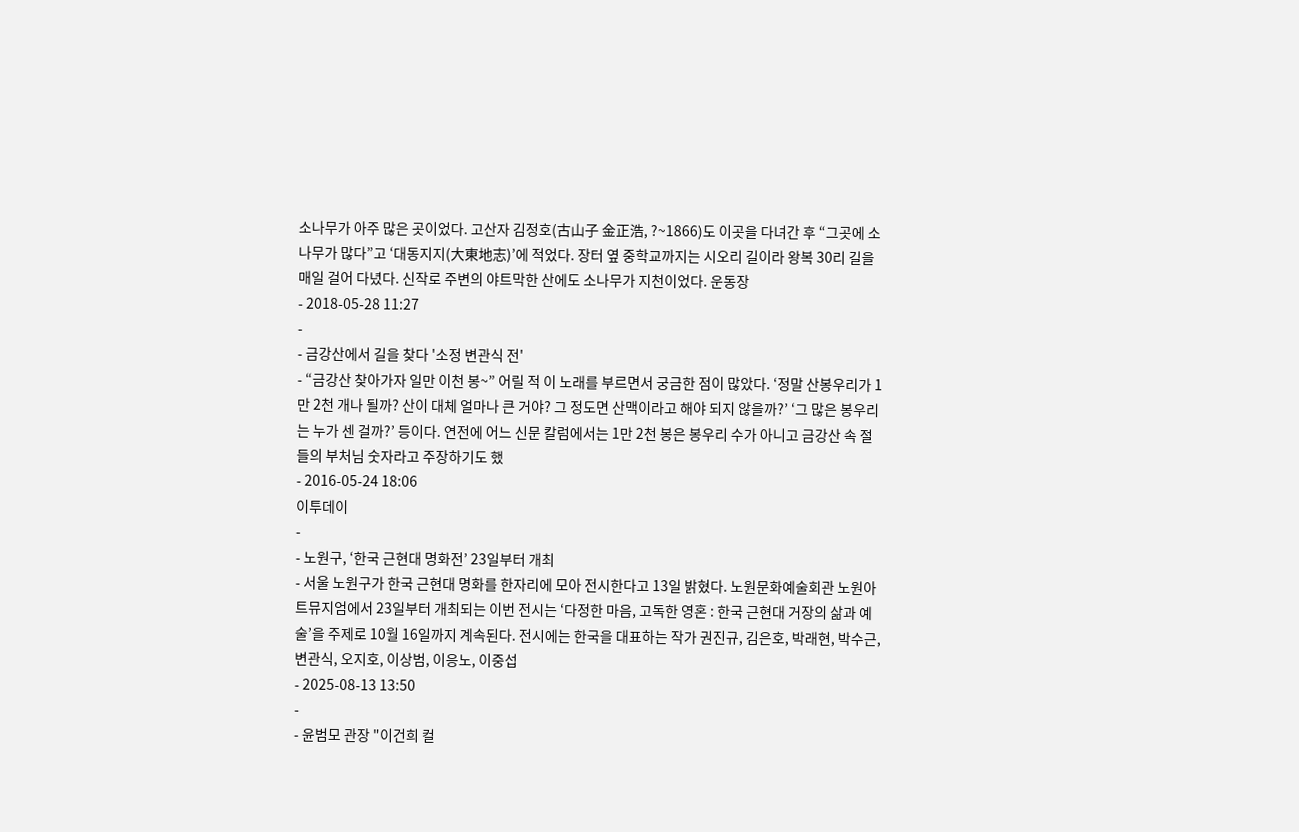소나무가 아주 많은 곳이었다. 고산자 김정호(古山子 金正浩, ?~1866)도 이곳을 다녀간 후 “그곳에 소나무가 많다”고 ‘대동지지(大東地志)’에 적었다. 장터 옆 중학교까지는 시오리 길이라 왕복 30리 길을 매일 걸어 다녔다. 신작로 주변의 야트막한 산에도 소나무가 지천이었다. 운동장
- 2018-05-28 11:27
-
- 금강산에서 길을 찾다 '소정 변관식 전'
- “금강산 찾아가자 일만 이천 봉~” 어릴 적 이 노래를 부르면서 궁금한 점이 많았다. ‘정말 산봉우리가 1만 2천 개나 될까? 산이 대체 얼마나 큰 거야? 그 정도면 산맥이라고 해야 되지 않을까?’ ‘그 많은 봉우리는 누가 센 걸까?’ 등이다. 연전에 어느 신문 칼럼에서는 1만 2천 봉은 봉우리 수가 아니고 금강산 속 절들의 부처님 숫자라고 주장하기도 했
- 2016-05-24 18:06
이투데이
-
- 노원구, ‘한국 근현대 명화전’ 23일부터 개최
- 서울 노원구가 한국 근현대 명화를 한자리에 모아 전시한다고 13일 밝혔다. 노원문화예술회관 노원아트뮤지엄에서 23일부터 개최되는 이번 전시는 ‘다정한 마음, 고독한 영혼 : 한국 근현대 거장의 삶과 예술’을 주제로 10월 16일까지 계속된다. 전시에는 한국을 대표하는 작가 권진규, 김은호, 박래현, 박수근, 변관식, 오지호, 이상범, 이응노, 이중섭
- 2025-08-13 13:50
-
- 윤범모 관장 "이건희 컬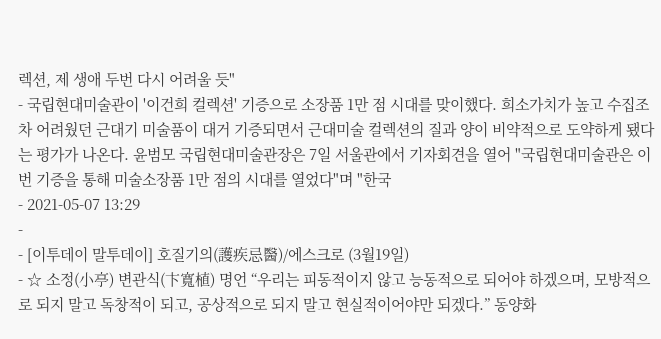렉션, 제 생애 두번 다시 어려울 듯"
- 국립현대미술관이 '이건희 컬렉션' 기증으로 소장품 1만 점 시대를 맞이했다. 희소가치가 높고 수집조차 어려웠던 근대기 미술품이 대거 기증되면서 근대미술 컬렉션의 질과 양이 비약적으로 도약하게 됐다는 평가가 나온다. 윤범모 국립현대미술관장은 7일 서울관에서 기자회견을 열어 "국립현대미술관은 이번 기증을 통해 미술소장품 1만 점의 시대를 열었다"며 "한국
- 2021-05-07 13:29
-
- [이투데이 말투데이] 호질기의(護疾忌醫)/에스크로 (3월19일)
- ☆ 소정(小亭) 변관식(卞寬植) 명언 “우리는 피동적이지 않고 능동적으로 되어야 하겠으며, 모방적으로 되지 말고 독창적이 되고, 공상적으로 되지 말고 현실적이어야만 되겠다.” 동양화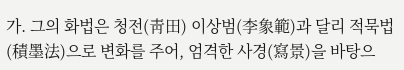가. 그의 화법은 청전(靑田) 이상범(李象範)과 달리 적묵법(積墨法)으로 변화를 주어, 엄격한 사경(寫景)을 바탕으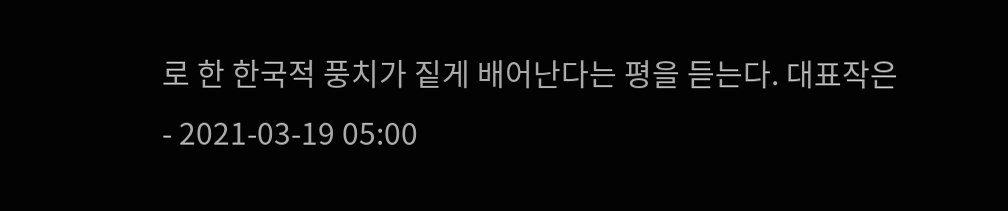로 한 한국적 풍치가 짙게 배어난다는 평을 듣는다. 대표작은
- 2021-03-19 05:00